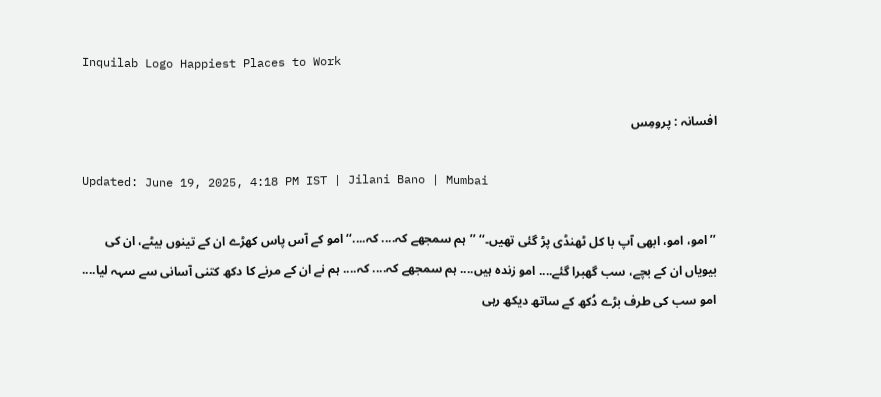Inquilab Logo Happiest Places to Work

افسانہ : پرومِس

Updated: June 19, 2025, 4:18 PM IST | Jilani Bano | Mumbai

’’امو، امو، ابھی آپ با کل ٹھنڈی پڑ گئی تھیں۔‘‘ ’’ہم سمجھے کہ.... کہ....‘‘ امو کے آس پاس کھڑے ان کے تینوں بیٹے، ان کی بیویاں ان کے بچے، سب گھبرا گئے.... امو زندہ ہیں.... ہم سمجھے کہ.... کہ.... ہم نے ان کے مرنے کا دکھ کتنی آسانی سے سہہ لیا.... امو سب کی طرف بڑے دُکھ کے ساتھ دیکھ رہی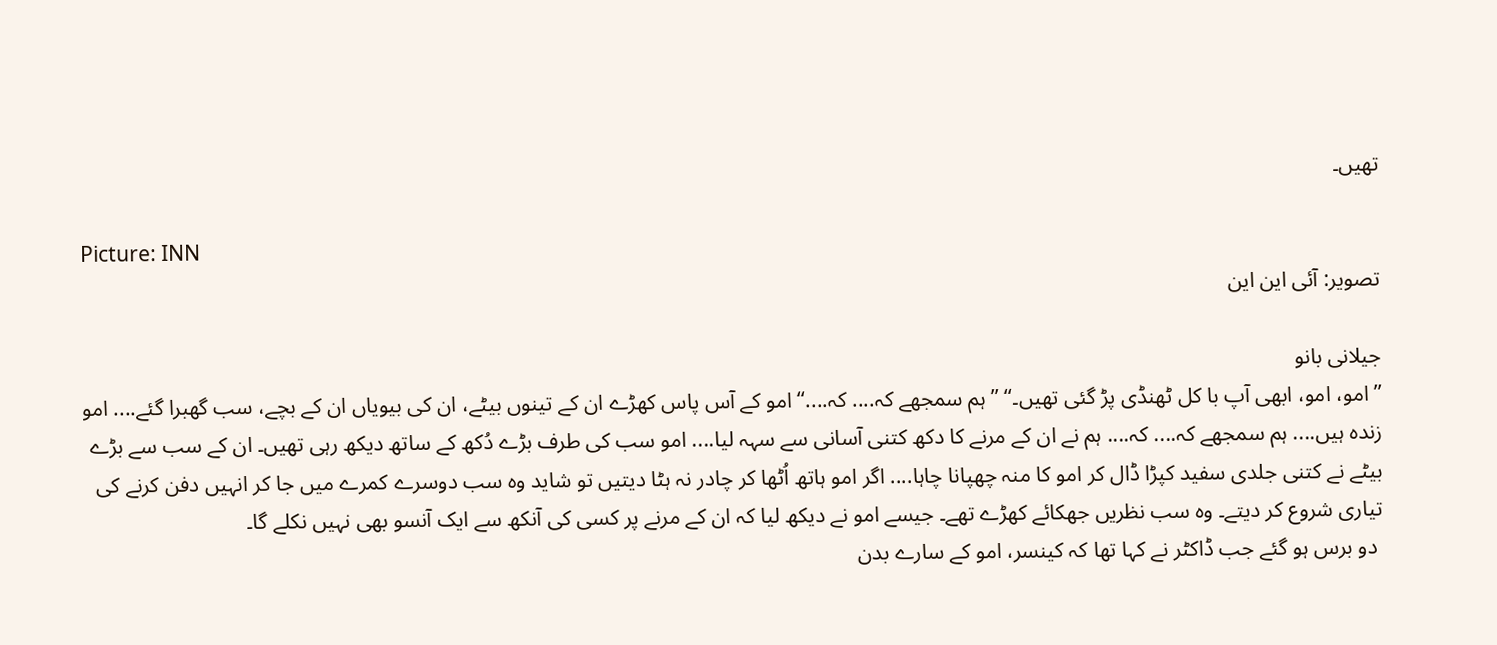تھیں۔

Picture: INN
تصویر: آئی این این

جیلانی بانو
’’امو، امو، ابھی آپ با کل ٹھنڈی پڑ گئی تھیں۔‘‘ ’’ہم سمجھے کہ.... کہ....‘‘ امو کے آس پاس کھڑے ان کے تینوں بیٹے، ان کی بیویاں ان کے بچے، سب گھبرا گئے.... امو زندہ ہیں.... ہم سمجھے کہ.... کہ.... ہم نے ان کے مرنے کا دکھ کتنی آسانی سے سہہ لیا.... امو سب کی طرف بڑے دُکھ کے ساتھ دیکھ رہی تھیں۔ ان کے سب سے بڑے بیٹے نے کتنی جلدی سفید کپڑا ڈال کر امو کا منہ چھپانا چاہا.... اگر امو ہاتھ اُٹھا کر چادر نہ ہٹا دیتیں تو شاید وہ سب دوسرے کمرے میں جا کر انہیں دفن کرنے کی تیاری شروع کر دیتے۔ وہ سب نظریں جھکائے کھڑے تھے۔ جیسے امو نے دیکھ لیا کہ ان کے مرنے پر کسی کی آنکھ سے ایک آنسو بھی نہیں نکلے گا۔
 دو برس ہو گئے جب ڈاکٹر نے کہا تھا کہ کینسر، امو کے سارے بدن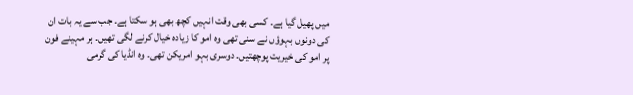میں پھیل گیا ہے۔ کسی بھی وقت انہیں کچھ بھی ہو سکتا ہے۔ جب سے یہ بات ان کی دونوں بہوؤں نے سنی تھی وہ امو کا زیادہ خیال کرنے لگی تھیں۔ ہر مہینے فون پر امو کی خیریت پوچھتیں۔ دوسری بہو امریکن تھی۔ وہ انڈیا کی گرمی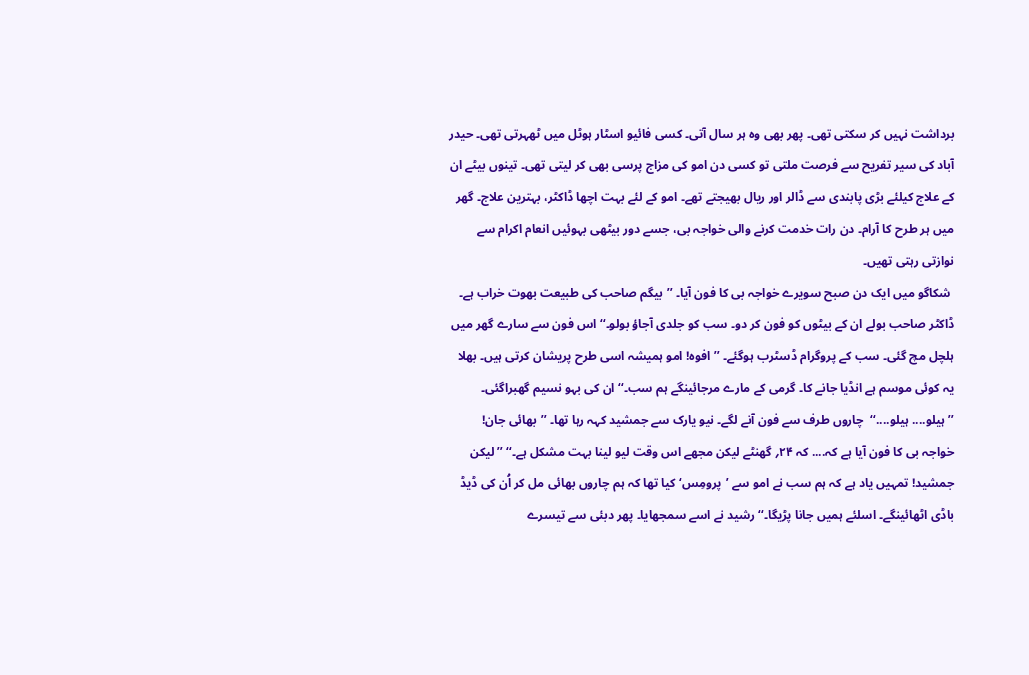برداشت نہیں کر سکتی تھی۔ پھر بھی وہ ہر سال آتی۔ کسی فائیو اسٹار ہوٹل میں ٹھہرتی تھی۔ حیدر آباد کی سیر تفریح سے فرصت ملتی تو کسی دن امو کی مزاج پرسی بھی کر لیتی تھی۔ تینوں بیٹے ان کے علاج کیلئے بڑی پابندی سے ڈالر اور ریال بھیجتے تھے۔ امو کے لئے بہت اچھا ڈاکٹر، بہترین علاج۔ گھر میں ہر طرح کا آرام۔ دن رات خدمت کرنے والی خواجہ بی، جسے دور بیٹھی بہوئیں انعام اکرام سے نوازتی رہتی تھیں۔
 شکاگو میں ایک دن صبح سویرے خواجہ بی کا فون آیا۔ ’’بیگم صاحب کی طبیعت بھوت خراب ہے۔ ڈاکٹر صاحب بولے ان کے بیٹوں کو فون کر دو۔ سب کو جلدی آجاؤ بولو۔‘‘ اس فون سے سارے گھر میں ہلچل مچ گئی۔ سب کے پروگرام ڈسٹرب ہوگئے۔ ’’افوه! امو ہمیشہ اسی طرح پریشان کرتی ہیں۔ بھلا یہ کوئی موسم ہے انڈیا جانے کا۔ گرمی کے مارے مرجائینگے ہم سب۔‘‘ ان کی بہو نسیم گھبراگئی۔ ’’ہیلو.... ہیلو....‘‘  چاروں طرف سے فون آنے لگے۔ نیو یارک سے جمشید کہہ رہا تھا۔ ’’بھائی جان! خواجہ بی کا فون آیا ہے کہ.... کہ ۲۴؍ گھنٹے لیکن مجھے اس وقت لیو لینا بہت مشکل ہے۔‘‘ ’’لیکن جمشید! تمہیں یاد ہے کہ ہم سب نے امو سے ’پرومِس‘ کیا تھا کہ ہم چاروں بھائی مل کر اُن کی ڈیڈ باڈی اٹھائینگے۔ اسلئے ہمیں جانا پڑیگا۔‘‘ رشید نے اسے سمجھایا۔ پھر دبئی سے تیسرے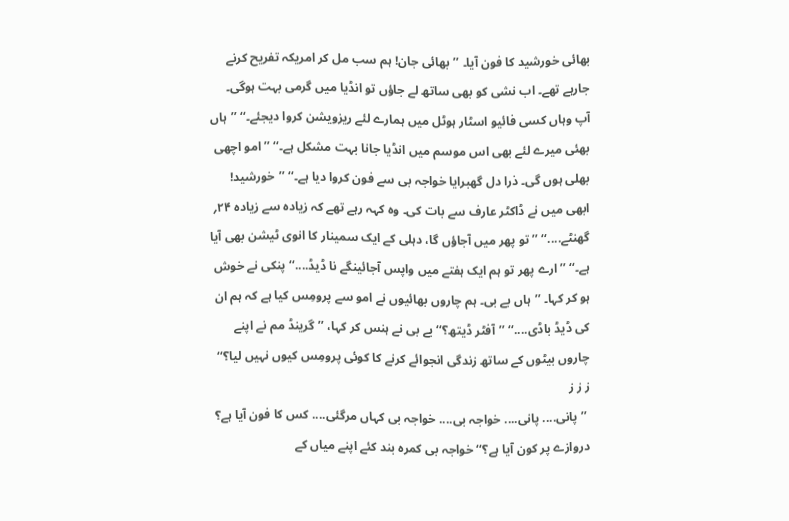بھائی خورشید کا فون آیا۔ ’’بھائی جان! ہم سب مل کر امریکہ تفریح کرنے جارہے تھے۔ اب نشی کو بھی ساتھ لے جاؤں تو انڈیا میں گرمی بہت ہوگی۔ آپ وہاں کسی فائیو اسٹار ہوٹل میں ہمارے لئے ریزویشن کروا دیجئے۔‘‘ ’’ہاں بھئی میرے لئے بھی اس موسم میں انڈیا جانا بہت مشکل ہے۔‘‘ ’’امو اچھی بھلی ہوں گی۔ ذرا دل گھبرایا خواجہ بی سے فون کروا دیا ہے۔‘‘ ’’خورشید! ابھی میں نے ڈاکٹر عارف سے بات کی۔ وہ کہہ رہے تھے کہ زیادہ سے زیادہ ۲۴؍ گھنٹے....‘‘ ’’تو پھر میں آجاؤں گا، دہلی کے ایک سمینار کا انوی ٹیشن بھی آیا ہے۔‘‘ ’’ارے پھر تو ہم ایک ہفتے میں واپس آجائینگے نا ڈیڈ....‘‘ پنکی نے خوش ہو کر کہا۔ ’’ہاں بے بی۔ ہم چاروں بھائیوں نے امو سے پرومِس کیا ہے کہ ہم ان کی ڈیڈ باڈی....‘‘ ’’آفٹر ڈیتھ؟‘‘ بے بی نے ہنس کر کہا، ’’گرینڈ مم نے اپنے چاروں بیٹوں کے ساتھ زندگی انجوائے کرنے کا کوئی پرومِس کیوں نہیں لیا؟‘‘
ز ز ز
 ’’پانی.... پانی.... خواجہ بی.... خواجہ بی کہاں مرگئی.... کس کا فون آیا ہے؟ دروازے پر کون آیا ہے؟‘‘ خواجہ بی کمرہ بند کئے اپنے میاں کے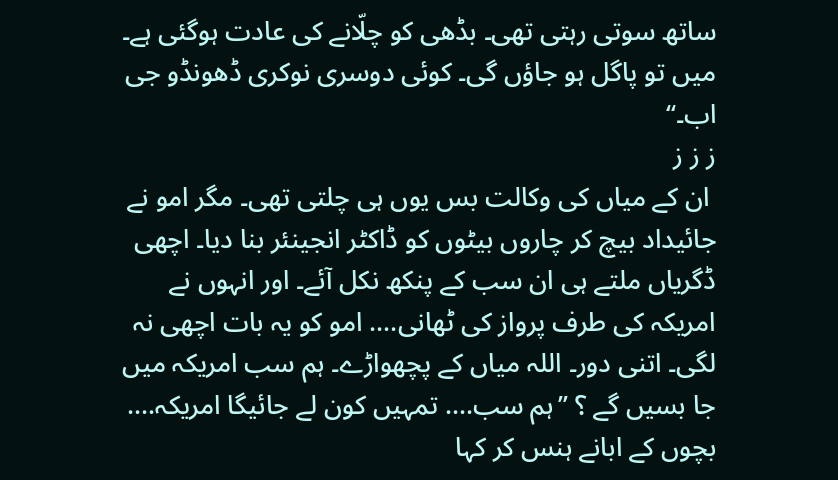ساتھ سوتی رہتی تھی۔ بڈھی کو چلّانے کی عادت ہوگئی ہے۔ میں تو پاگل ہو جاؤں گی۔ کوئی دوسری نوکری ڈھونڈو جی اب۔‘‘
ز ز ز
 ان کے میاں کی وکالت بس یوں ہی چلتی تھی۔ مگر امو نے جائیداد بیچ کر چاروں بیٹوں کو ڈاکٹر انجینئر بنا دیا۔ اچھی ڈگریاں ملتے ہی ان سب کے پنکھ نکل آئے۔ اور انہوں نے امریکہ کی طرف پرواز کی ٹھانی.... امو کو یہ بات اچھی نہ لگی۔ اتنی دور۔ اللہ میاں کے پچھواڑے۔ ہم سب امریکہ میں جا بسیں گے ؟ ’’ہم سب.... تمہیں کون لے جائیگا امریکہ.... بچوں کے ابانے ہنس کر کہا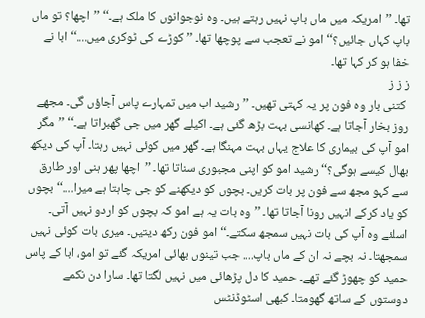تھا۔ ’’امریکہ میں ماں باپ نہیں رہتے ہیں۔ وہ نوجوانوں کا ملک ہے۔‘‘ ’’اچھا؟ تو ماں باپ کہاں جائیں؟‘‘ امو نے تعجب سے پوچھا تھا۔ ’’کوڑے کی ٹوکری میں....‘‘ ابا نے خفا ہو کر کہا تھا۔
ز ز ز
 کتنی بار وہ فون پر یہ کہتی تھیں۔ ’’رشید اب میں تمہارے پاس آجاؤں گی۔ مجھے روز بخار آجاتا ہے۔ کھانسی بہت بڑھ گئی ہے۔ اکیلے گھر میں جی گھبراتا ہے۔‘‘ ’’مگر امو آپ کی بیماری کا علاج یہاں بہت مہنگا ہے۔ گھر میں کوئی نہیں رہتا۔ آپ کی دیکھ بھال کیسے ہوگی؟‘‘ رشید امو کو اپنی مجبوری سناتا تھا۔ ’’اچھا پھر ہنی اور طارق سے کہو مجھ سے فون پر بات کریں۔ بچوں کو دیکھنے کو جی چاہتا ہے میرا....‘‘ بچوں کو یاد کرکے انہیں رونا آجاتا تھا۔ ’’وہ بات یہ ہے امو کہ بچوں کو اردو نہیں آتی۔ اسلئے وہ آپ کی بات نہیں سمجھ سکتے۔‘‘ امو فون رکھ دیتیں۔ میری بات کوئی نہیں سمجھتا۔ نہ بچے نہ ان کے ماں باپ.... جب تینوں بھائی امریکہ گئے تو امو، ابا کے پاس حمید کو چھوڑ گئے تھے۔ حمید کا دل پڑھائی میں نہیں لگتا تھا۔ سارا دن نکمے دوستوں کے ساتھ گھومتا۔ کبھی اسٹوڈنٹس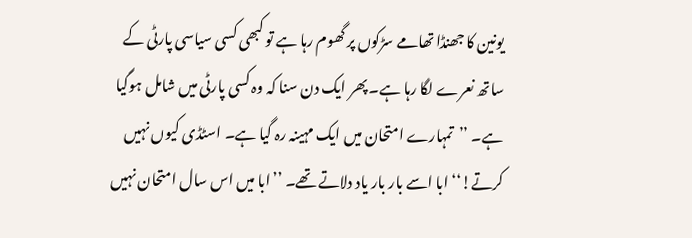یونین کا جھنڈا تھامے سڑکوں پر گھوم رہا ہے تو کبھی کسی سیاسی پارٹی کے ساتھ نعرے لگا رہا ہے۔ پھر ایک دن سنا کہ وہ کسی پارٹی میں شامل ہوگیا ہے۔ ’’تمہارے امتحان میں ایک مہینہ رہ گیا ہے۔ اسٹڈی کیوں نہیں کرتے!‘‘ ابا اسے بار بار یاد دلاتے تھے۔ ’’ابا میں اس سال امتحان نہیں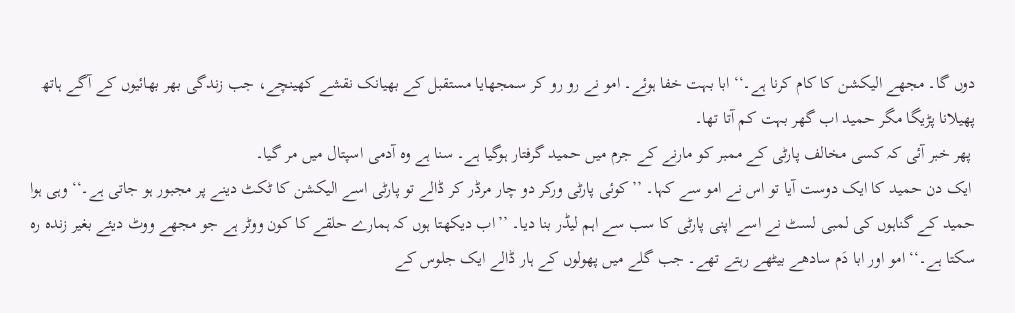دوں گا۔ مجھے الیکشن کا کام کرنا ہے۔‘‘ ابا بہت خفا ہوئے۔ امو نے رو رو کر سمجھایا مستقبل کے بھیانک نقشے کھینچے، جب زندگی بھر بھائیوں کے آگے ہاتھ پھیلانا پڑیگا مگر حمید اب گھر بہت کم آتا تھا۔
 پھر خبر آئی کہ کسی مخالف پارٹی کے ممبر کو مارنے کے جرم میں حمید گرفتار ہوگیا ہے۔ سنا ہے وہ آدمی اسپتال میں مر گیا۔
 ایک دن حمید کا ایک دوست آیا تو اس نے امو سے کہا۔ ’’کوئی پارٹی ورکر دو چار مرڈر کر ڈالے تو پارٹی اسے الیکشن کا ٹکٹ دینے پر مجبور ہو جاتی ہے۔‘‘ وہی ہوا حمید کے گناہوں کی لمبی لسٹ نے اسے اپنی پارٹی کا سب سے اہم لیڈر بنا دیا۔ ’’اب دیکھتا ہوں کہ ہمارے حلقے کا کون ووٹر ہے جو مجھے ووٹ دیئے بغیر زندہ رہ سکتا ہے۔‘‘ امو اور ابا دَم سادھے بیٹھے رہتے تھے۔ جب گلے میں پھولوں کے ہار ڈالے ایک جلوس کے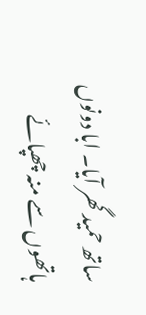ساتھ حمید گھر آیا۔ ابا دونوں ہاتھوں سے منہ چھپائے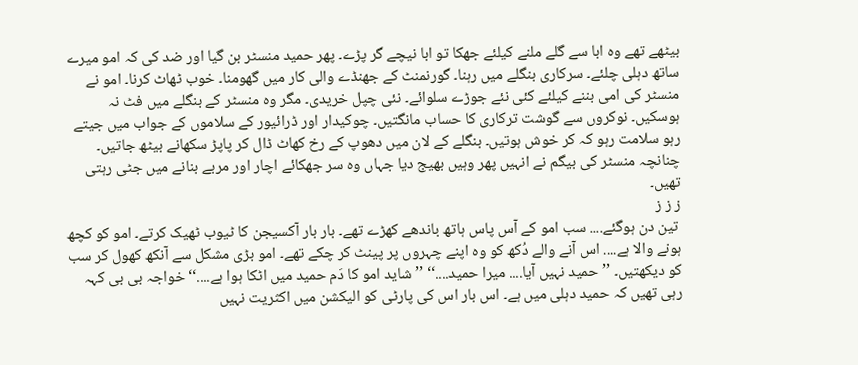بیٹھے تھے وہ ابا سے گلے ملنے کیلئے جھکا تو ابا نیچے گر پڑے۔ پھر حمید منسٹر بن گیا اور ضد کی کہ امو میرے ساتھ دہلی چلئے۔ سرکاری بنگلے میں رہنا۔ گورنمنٹ کے جھنڈے والی کار میں گھومنا۔ خوب ٹھاٹ کرنا۔ امو نے منسٹر کی امی بننے کیلئے کئی نئے جوڑے سلوائے۔ نئی چپل خریدی۔ مگر وہ منسٹر کے بنگلے میں فٹ نہ ہوسکیں۔ نوکروں سے گوشت ترکاری کا حساب مانگتیں۔ چوکیدار اور ڈرائیور کے سلاموں کے جواب میں جیتے رہو سلامت رہو کہ کر خوش ہوتیں۔ بنگلے کے لان میں دھوپ کے رخ کھاٹ ڈال کر پاپڑ سکھانے بیٹھ جاتیں۔ چنانچہ منسٹر کی بیگم نے انہیں پھر وہیں بھیج دیا جہاں وہ سر جھکائے اچار اور مربے بنانے میں جٹی رہتی تھیں۔
ز ز ز
 تین دن ہوگئے.... سب امو کے آس پاس ہاتھ باندھے کھڑے تھے۔ بار بار آکسیجن کا ٹیوب ٹھیک کرتے۔ امو کو کچھ ہونے والا ہے.... اس آنے والے دُکھ کو وہ اپنے چہروں پر پینٹ کر چکے تھے۔ امو بڑی مشکل سے آنکھ کھول کر سب کو دیکھتیں۔ ’’حمید نہیں آیا.... میرا حمید....‘‘ ’’شاید امو کا دَم حمید میں اٹکا ہوا ہے....‘‘ خواجہ بی بی کہہ رہی تھیں کہ حمید دہلی میں ہے۔ اس بار اس کی پارٹی کو الیکشن میں اکثریت نہیں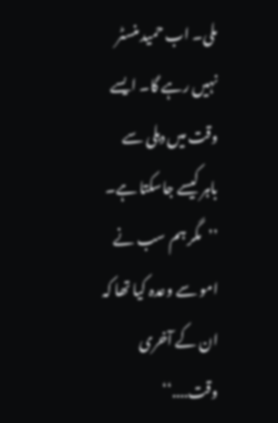ملی۔ اب حمید منسٹر نہیں رہے گا۔ ایسے وقت میں دہلی سے باہر کیسے جاسکتا ہے۔ ’’مگر ہم سب نے امو سے وعدہ کیا تھا کہ ان کے آخری وقت....‘‘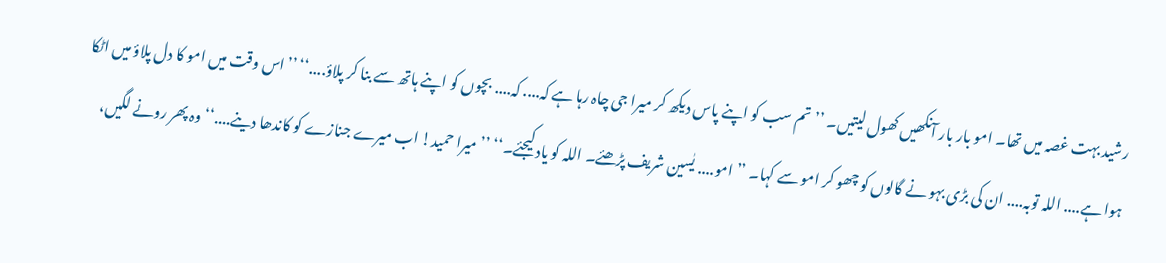رشید بہت غصہ میں تھا۔ امو بار بار آنکھیں کھول لیتیں۔ ’’تم سب کو اپنے پاس دیکھ کر میرا جی چاہ رہا ہے کہ.... کہ.... بچوں کو اپنے ہاتھ سے بنا کر پلاؤ....‘‘ ’’اس وقت میں امو کا دل پلاؤ میں اٹکا ہوا ہے.... اللہ توبہ.... ان کی بڑی بہو نے گالوں کو چھو کر امو سے کہا۔ ’’امو.... یٰسین شریف پڑھئے۔ اللہ کو یاد کیجئے۔‘‘ ’’میرا حمید! اب میرے جنازے کو کاندھا دینے....‘‘ وہ پھر رونے لگیں،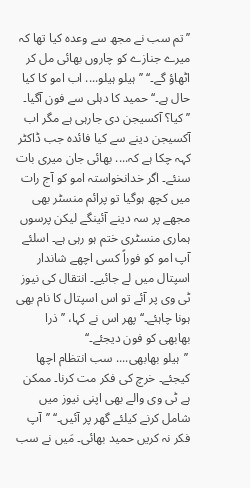’’تم سب نے مجھ سے وعدہ کیا تھا کہ میرے جنازے کو چاروں بھائی مل کر اٹھاؤ گے۔‘‘ ’’ہیلو ہیلو.... اب امو کا کیا حال ہے۔‘‘ حمید کا دہلی سے فون آگیا۔ ’’کیا؟ آکسیجن دی جارہی ہے مگر اب آکسیجن دینے سے کیا فائدہ جب ڈاکٹر کہہ چکا ہے کہ.... بھائی جان میری بات سنئے۔ اگر خدانخواستہ امو کو آج رات میں کچھ ہوگیا تو پرائم منسٹر بھی مجھے پر سہ دینے آئینگے لیکن پرسوں ہماری منسٹری ختم ہو رہی ہے۔ اسلئے آپ امو کو فوراً کسی اچھے شاندار اسپتال میں لے جائیے۔ انتقال کی نیوز ٹی وی پر آئے تو اس اسپتال کا نام بھی ہونا چاہئے۔‘‘ پھر اس نے کہا، ’’ذرا بھابھی کو فون دیجئے۔‘‘
 ’’ہیلو بھابھی.... سب انتظام اچھا کیجئے۔ خرچ کی فکر مت کرنا۔ ممکن ہے ٹی وی والے بھی اپنی نیوز میں شامل کرنے کیلئے گھر پر آئیں۔‘‘ ’’آپ فکر نہ کریں حمید بھائی۔ مَیں نے سب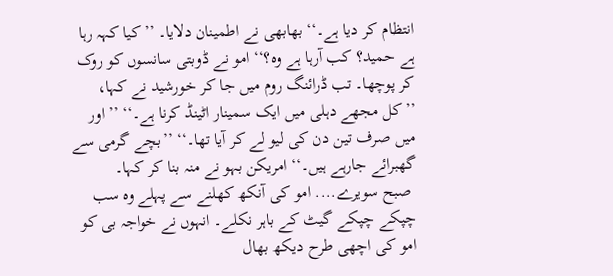انتظام کر دیا ہے۔‘‘ بھابھی نے اطمینان دلایا۔ ’’کیا کہہ رہا ہے حمید؟ کب آرہا ہے وہ؟‘‘ امو نے ڈوبتی سانسوں کو روک کر پوچھا۔ تب ڈرائنگ روم میں جا کر خورشید نے کہا، ’’کل مجھے دہلی میں ایک سمینار اٹینڈ کرنا ہے۔‘‘ ’’اور میں صرف تین دن کی لیو لے کر آیا تھا۔‘‘ ’’بچے گرمی سے گھبرائے جارہے ہیں۔‘‘ امریکن بہو نے منہ بنا کر کہا۔
 صبح سویرے.... امو کی آنکھ کھلنے سے پہلے وہ سب چپکے چپکے گیٹ کے باہر نکلے۔ انہوں نے خواجہ بی کو امو کی اچھی طرح دیکھ بھال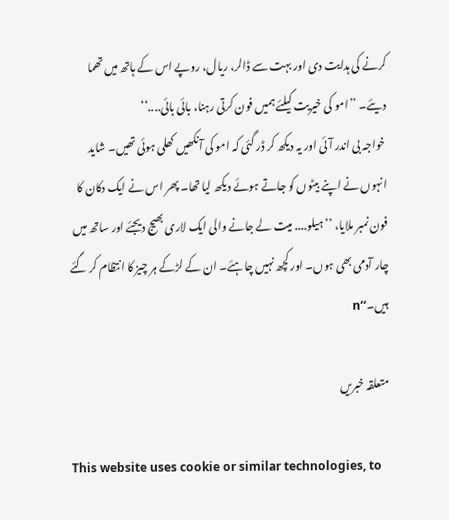کرنے کی ہدایت دی اور بہت سے ڈالر، ریال، روپے اس کے ہاتھ میں تھما دیئے۔ ’’امو کی خیریت کیلئے ہمیں فون کرتی رہنا، بائی بائی....‘‘
 خواجہ بی اندر آئی اور یہ دیکھ کر ڈر گئی کہ امو کی آنکھیں کھلی ہوئی تھیں۔ شاید انہوں نے اپنے بیٹوں کو جاتے ہوئے دیکھ لیا تھا۔ پھر اس نے ایک دکان کا فون نمبر ملایا، ’’ہیلو.... میت لے جانے والی ایک لاری بھیج دیجئے اور ساتھ میں چار آدمی بھی ہوں۔ اور کچھ نہیں چاہئے۔ ان کے لڑکے ہر چیز کا انتظام کر گئے ہیں۔‘‘n

متعلقہ خبریں

This website uses cookie or similar technologies, to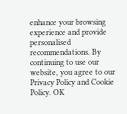enhance your browsing experience and provide personalised recommendations. By continuing to use our website, you agree to our Privacy Policy and Cookie Policy. OK